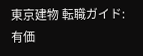東京建物 転職ガイド:有価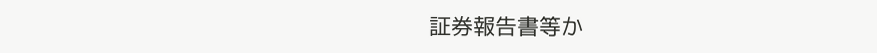証券報告書等か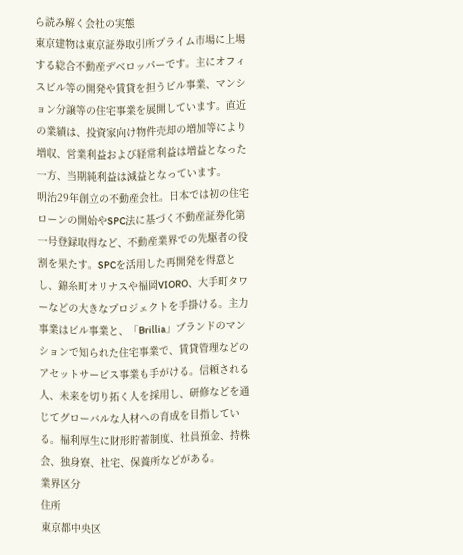ら読み解く会社の実態
東京建物は東京証券取引所プライム市場に上場する総合不動産デベロッパーです。主にオフィスビル等の開発や賃貸を担うビル事業、マンション分譲等の住宅事業を展開しています。直近の業績は、投資家向け物件売却の増加等により増収、営業利益および経常利益は増益となった一方、当期純利益は減益となっています。
明治29年創立の不動産会社。日本では初の住宅ローンの開始やSPC法に基づく不動産証券化第一号登録取得など、不動産業界での先駆者の役割を果たす。SPCを活用した再開発を得意とし、錦糸町オリナスや福岡VIORO、大手町タワーなどの大きなプロジェクトを手掛ける。主力事業はビル事業と、「Brillia」ブランドのマンションで知られた住宅事業で、賃貸管理などのアセットサービス事業も手がける。信頼される人、未来を切り拓く人を採用し、研修などを通じてグローバルな人材への育成を目指している。福利厚生に財形貯蓄制度、社員預金、持株会、独身寮、社宅、保養所などがある。
業界区分
住所
東京都中央区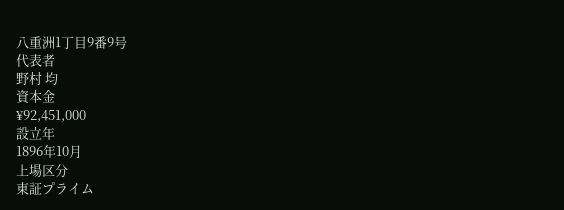八重洲1丁目9番9号
代表者
野村 均
資本金
¥92,451,000
設立年
1896年10月
上場区分
東証プライム